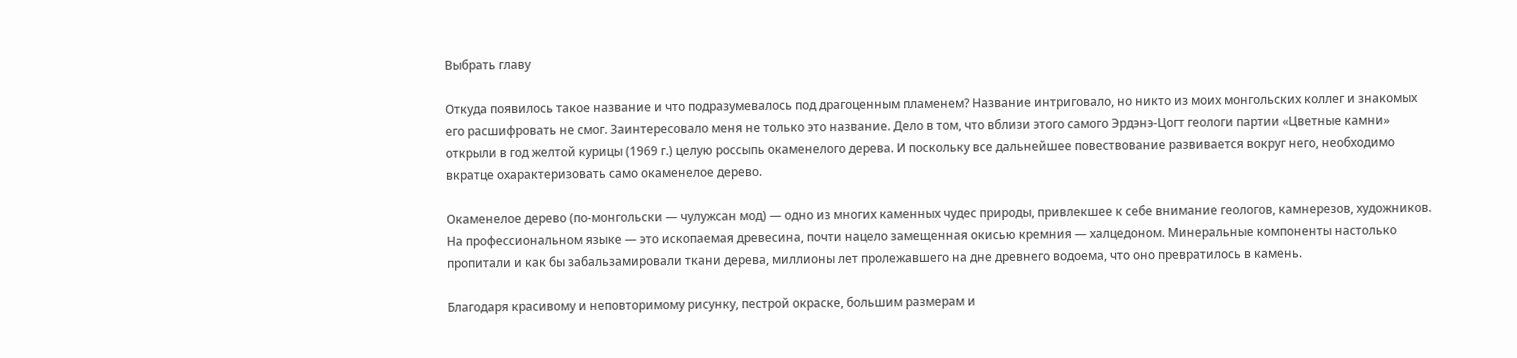Выбрать главу

Откуда появилось такое название и что подразумевалось под драгоценным пламенем? Название интриговало, но никто из моих монгольских коллег и знакомых его расшифровать не смог. Заинтересовало меня не только это название. Дело в том, что вблизи этого самого Эрдэнэ-Цогт геологи партии «Цветные камни» открыли в год желтой курицы (1969 г.) целую россыпь окаменелого дерева. И поскольку все дальнейшее повествование развивается вокруг него, необходимо вкратце охарактеризовать само окаменелое дерево.

Окаменелое дерево (по-монгольски — чулужсан мод) — одно из многих каменных чудес природы, привлекшее к себе внимание геологов, камнерезов, художников. На профессиональном языке — это ископаемая древесина, почти нацело замещенная окисью кремния — халцедоном. Минеральные компоненты настолько пропитали и как бы забальзамировали ткани дерева, миллионы лет пролежавшего на дне древнего водоема, что оно превратилось в камень.

Благодаря красивому и неповторимому рисунку, пестрой окраске, большим размерам и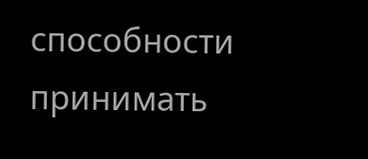способности принимать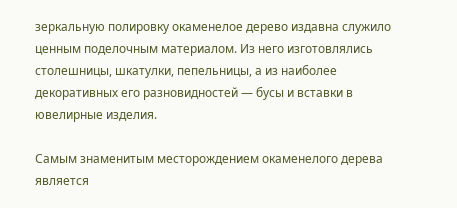зеркальную полировку окаменелое дерево издавна служило ценным поделочным материалом. Из него изготовлялись столешницы, шкатулки, пепельницы, а из наиболее декоративных его разновидностей — бусы и вставки в ювелирные изделия.

Самым знаменитым месторождением окаменелого дерева является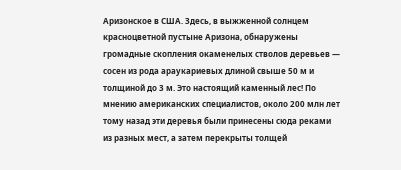Аризонское в США. Здесь, в выжженной солнцем красноцветной пустыне Аризона, обнаружены громадные скопления окаменелых стволов деревьев — сосен из рода араукариевых длиной свыше 50 м и толщиной до 3 м. Это настоящий каменный лес! По мнению американских специалистов, около 200 млн лет тому назад эти деревья были принесены сюда реками из разных мест, а затем перекрыты толщей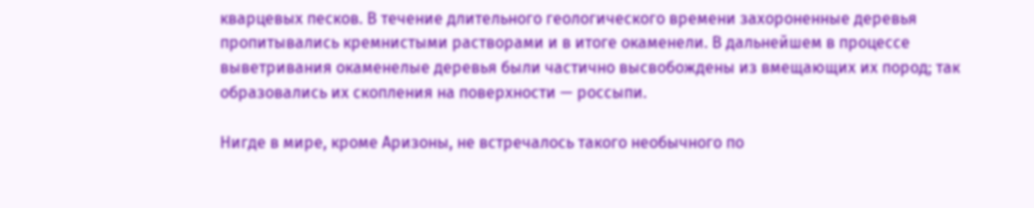кварцевых песков. В течение длительного геологического времени захороненные деревья пропитывались кремнистыми растворами и в итоге окаменели. В дальнейшем в процессе выветривания окаменелые деревья были частично высвобождены из вмещающих их пород; так образовались их скопления на поверхности — россыпи.

Нигде в мире, кроме Аризоны, не встречалось такого необычного по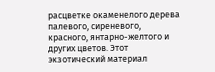расцветке окаменелого дерева палевого, сиреневого, красного, янтарно-желтого и других цветов. Этот экзотический материал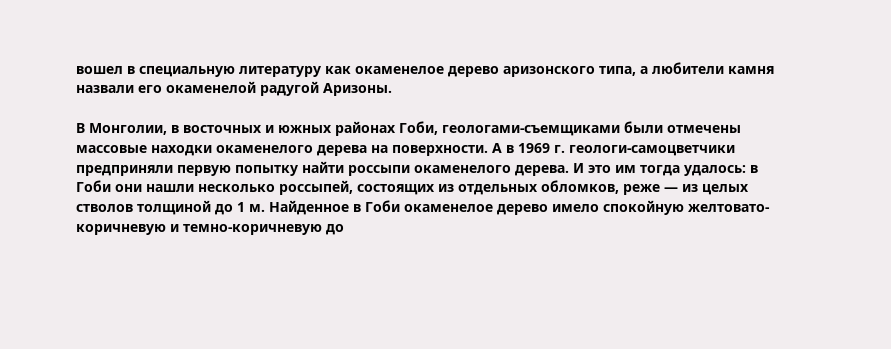вошел в специальную литературу как окаменелое дерево аризонского типа, а любители камня назвали его окаменелой радугой Аризоны.

В Монголии, в восточных и южных районах Гоби, геологами-съемщиками были отмечены массовые находки окаменелого дерева на поверхности. А в 1969 г. геологи-самоцветчики предприняли первую попытку найти россыпи окаменелого дерева. И это им тогда удалось: в Гоби они нашли несколько россыпей, состоящих из отдельных обломков, реже — из целых стволов толщиной до 1 м. Найденное в Гоби окаменелое дерево имело спокойную желтовато-коричневую и темно-коричневую до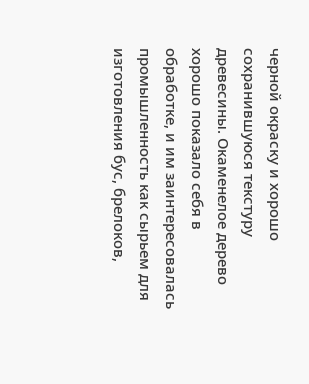черной окраску и хорошо сохранившуюся текстуру древесины. Окаменелое дерево хорошо показало себя в обработке, и им заинтересовалась промышленность как сырьем для изготовления бус, брелоков,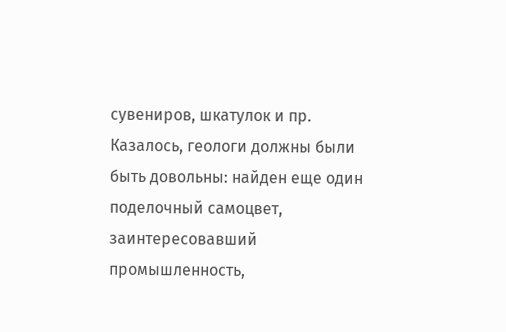сувениров, шкатулок и пр. Казалось, геологи должны были быть довольны: найден еще один поделочный самоцвет, заинтересовавший промышленность,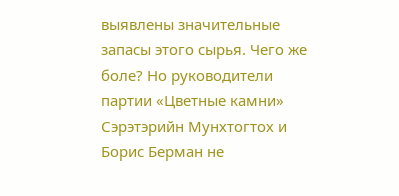выявлены значительные запасы этого сырья. Чего же боле? Но руководители партии «Цветные камни» Сэрэтэрийн Мунхтогтох и Борис Берман не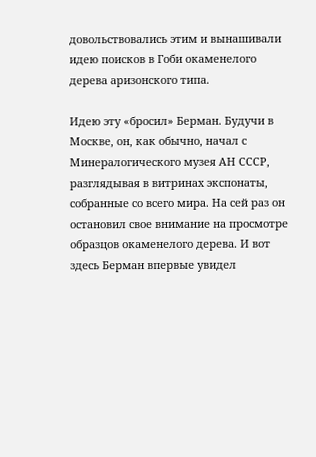довольствовались этим и вынашивали идею поисков в Гоби окаменелого дерева аризонского типа.

Идею эту «бросил» Берман. Будучи в Москве, он, как обычно, начал с Минералогического музея АН СССР, разглядывая в витринах экспонаты, собранные со всего мира. На сей раз он остановил свое внимание на просмотре образцов окаменелого дерева. И вот здесь Берман впервые увидел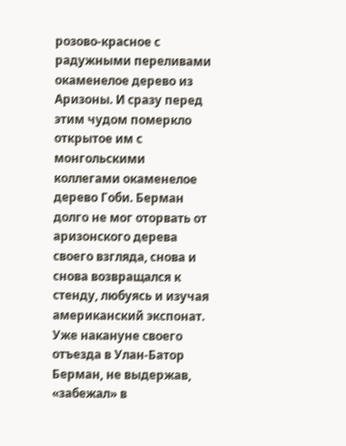розово-красное с радужными переливами окаменелое дерево из Аризоны. И сразу перед этим чудом померкло открытое им с монгольскими коллегами окаменелое дерево Гоби. Берман долго не мог оторвать от аризонского дерева своего взгляда, снова и снова возвращался к стенду, любуясь и изучая американский экспонат. Уже накануне своего отъезда в Улан-Батор Берман, не выдержав, «забежал» в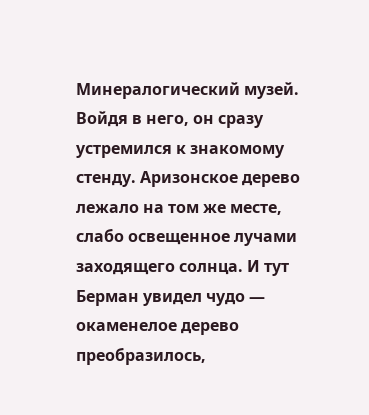Минералогический музей. Войдя в него, он сразу устремился к знакомому стенду. Аризонское дерево лежало на том же месте, слабо освещенное лучами заходящего солнца. И тут Берман увидел чудо — окаменелое дерево преобразилось,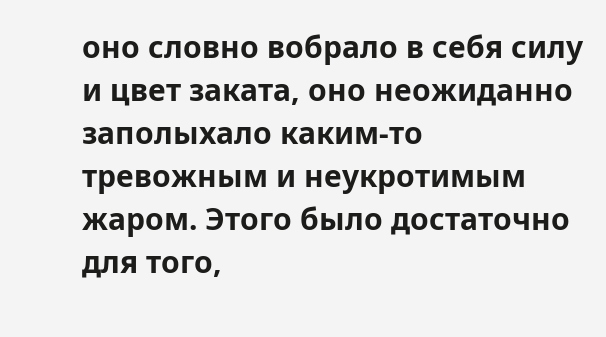оно словно вобрало в себя силу и цвет заката, оно неожиданно заполыхало каким-то тревожным и неукротимым жаром. Этого было достаточно для того,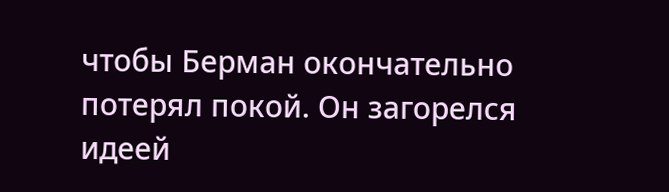чтобы Берман окончательно потерял покой. Он загорелся идеей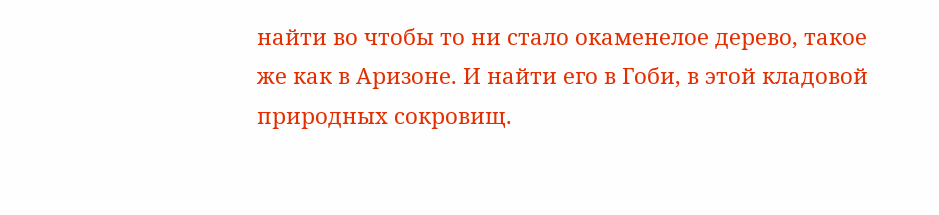найти во чтобы то ни стало окаменелое дерево, такое же как в Аризоне. И найти его в Гоби, в этой кладовой природных сокровищ.